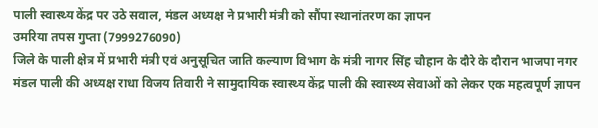पाली स्वास्थ्य केंद्र पर उठे सवाल, मंडल अध्यक्ष ने प्रभारी मंत्री को सौंपा स्थानांतरण का ज्ञापन
उमरिया तपस गुप्ता (7999276090)
जिले के पाली क्षेत्र में प्रभारी मंत्री एवं अनुसूचित जाति कल्याण विभाग के मंत्री नागर सिंह चौहान के दौरे के दौरान भाजपा नगर मंडल पाली की अध्यक्ष राधा विजय तिवारी ने सामुदायिक स्वास्थ्य केंद्र पाली की स्वास्थ्य सेवाओं को लेकर एक महत्वपूर्ण ज्ञापन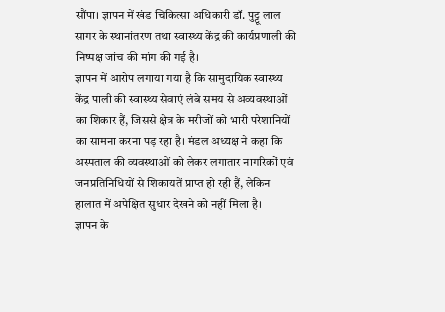सौंपा। ज्ञापन में खंड चिकित्सा अधिकारी डॉ. पुट्टू लाल सागर के स्थानांतरण तथा स्वास्थ्य केंद्र की कार्यप्रणाली की निष्पक्ष जांच की मांग की गई है।
ज्ञापन में आरोप लगाया गया है कि सामुदायिक स्वास्थ्य केंद्र पाली की स्वास्थ्य सेवाएं लंबे समय से अव्यवस्थाओं का शिकार हैं, जिससे क्षेत्र के मरीजों को भारी परेशानियों का सामना करना पड़ रहा है। मंडल अध्यक्ष ने कहा कि अस्पताल की व्यवस्थाओं को लेकर लगातार नागरिकों एवं जनप्रतिनिधियों से शिकायतें प्राप्त हो रही हैं, लेकिन हालात में अपेक्षित सुधार देखने को नहीं मिला है।
ज्ञापन के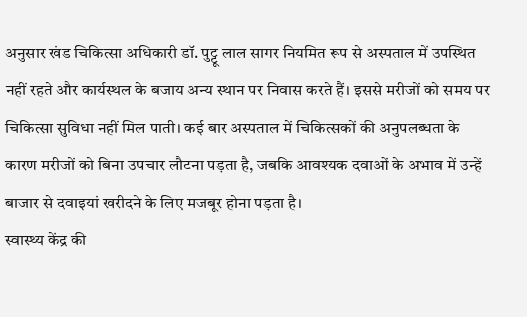अनुसार खंड चिकित्सा अधिकारी डॉ. पुट्टू लाल सागर नियमित रूप से अस्पताल में उपस्थित नहीं रहते और कार्यस्थल के बजाय अन्य स्थान पर निवास करते हैं। इससे मरीजों को समय पर चिकित्सा सुविधा नहीं मिल पाती। कई बार अस्पताल में चिकित्सकों की अनुपलब्धता के कारण मरीजों को बिना उपचार लौटना पड़ता है, जबकि आवश्यक दवाओं के अभाव में उन्हें बाजार से दवाइयां खरीदने के लिए मजबूर होना पड़ता है।
स्वास्थ्य केंद्र की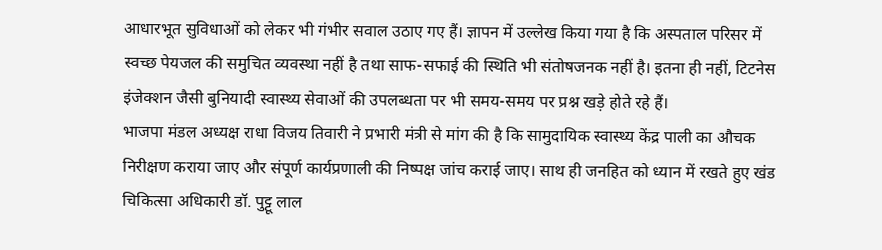आधारभूत सुविधाओं को लेकर भी गंभीर सवाल उठाए गए हैं। ज्ञापन में उल्लेख किया गया है कि अस्पताल परिसर में स्वच्छ पेयजल की समुचित व्यवस्था नहीं है तथा साफ-सफाई की स्थिति भी संतोषजनक नहीं है। इतना ही नहीं, टिटनेस इंजेक्शन जैसी बुनियादी स्वास्थ्य सेवाओं की उपलब्धता पर भी समय-समय पर प्रश्न खड़े होते रहे हैं।
भाजपा मंडल अध्यक्ष राधा विजय तिवारी ने प्रभारी मंत्री से मांग की है कि सामुदायिक स्वास्थ्य केंद्र पाली का औचक निरीक्षण कराया जाए और संपूर्ण कार्यप्रणाली की निष्पक्ष जांच कराई जाए। साथ ही जनहित को ध्यान में रखते हुए खंड चिकित्सा अधिकारी डॉ. पुट्टू लाल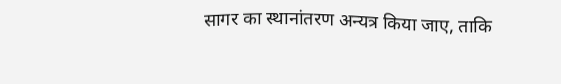सागर का स्थानांतरण अन्यत्र किया जाए, ताकि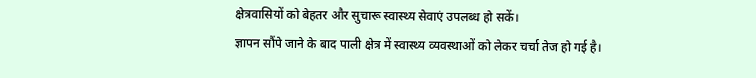क्षेत्रवासियों को बेहतर और सुचारू स्वास्थ्य सेवाएं उपलब्ध हो सकें।
ज्ञापन सौंपे जाने के बाद पाली क्षेत्र में स्वास्थ्य व्यवस्थाओं को लेकर चर्चा तेज हो गई है।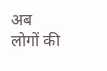अब लोगों की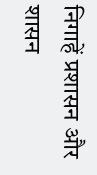निगाहें प्रशासन और शासन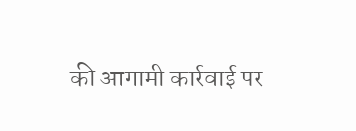की आगामी कार्रवाई पर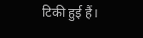टिकी हुई हैं।